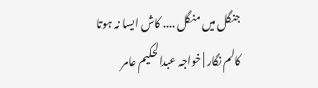جنگل میں منگل .... کاش ایسا نہ ہوتا
کالم نگار | خواجہ عبدالحکیم عامر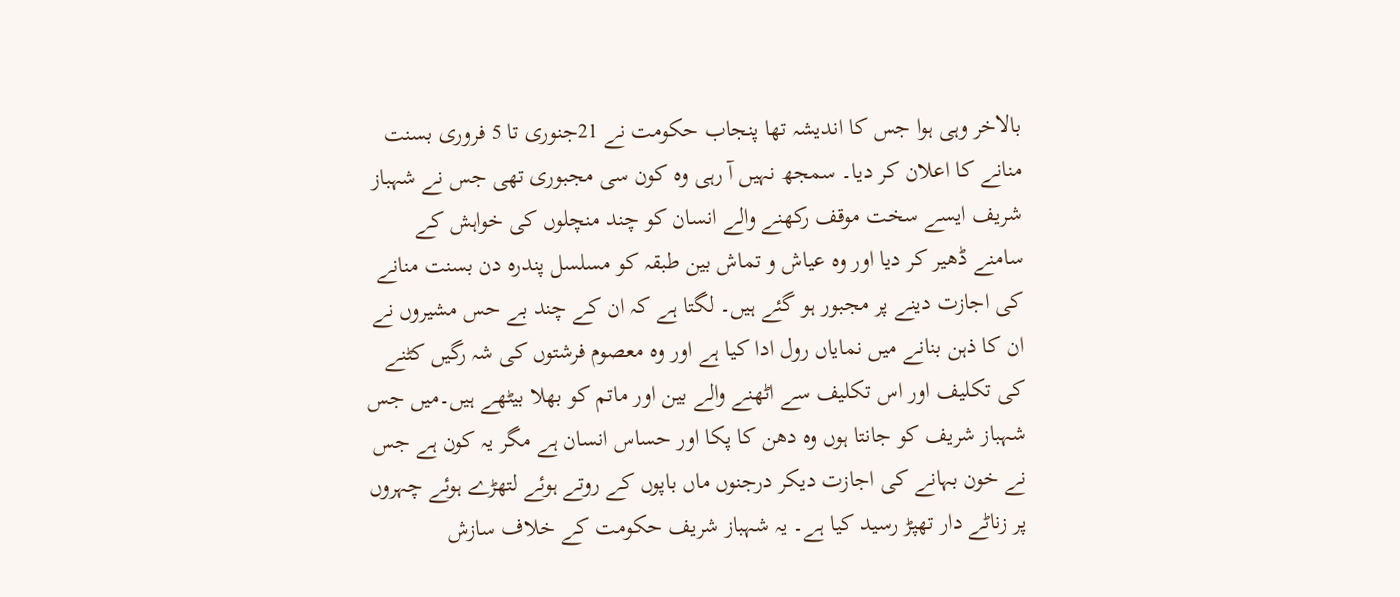بالاخر وہی ہوا جس کا اندیشہ تھا پنجاب حکومت نے 21جنوری تا 5 فروری بسنت منانے کا اعلان کر دیا۔ سمجھ نہیں آ رہی وہ کون سی مجبوری تھی جس نے شہباز شریف ایسے سخت موقف رکھنے والے انسان کو چند منچلوں کی خواہش کے سامنے ڈھیر کر دیا اور وہ عیاش و تماش بین طبقہ کو مسلسل پندرہ دن بسنت منانے کی اجازت دینے پر مجبور ہو گئے ہیں۔ لگتا ہے کہ ان کے چند بے حس مشیروں نے ان کا ذہن بنانے میں نمایاں رول ادا کیا ہے اور وہ معصوم فرشتوں کی شہ رگیں کٹنے کی تکلیف اور اس تکلیف سے اٹھنے والے بین اور ماتم کو بھلا بیٹھے ہیں۔میں جس شہباز شریف کو جانتا ہوں وہ دھن کا پکا اور حساس انسان ہے مگر یہ کون ہے جس نے خون بہانے کی اجازت دیکر درجنوں ماں باپوں کے روتے ہوئے لتھڑے ہوئے چہروں پر زناٹے دار تھپڑ رسید کیا ہے۔ یہ شہباز شریف حکومت کے خلاف سازش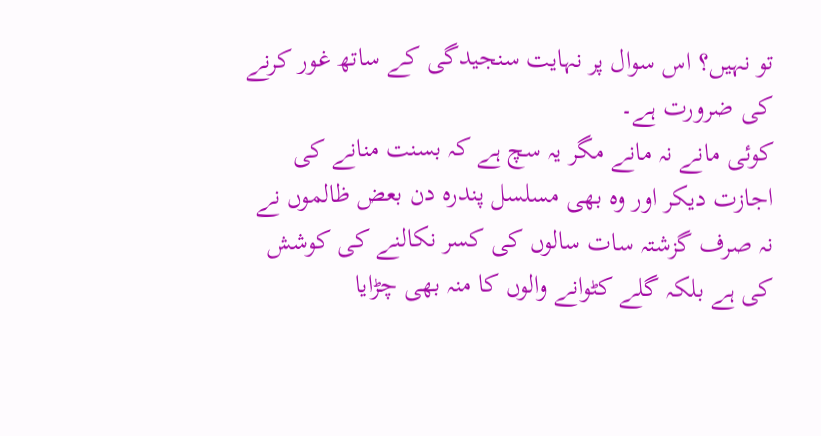تو نہیں؟ اس سوال پر نہایت سنجیدگی کے ساتھ غور کرنے کی ضرورت ہے۔
کوئی مانے نہ مانے مگر یہ سچ ہے کہ بسنت منانے کی اجازت دیکر اور وہ بھی مسلسل پندرہ دن بعض ظالموں نے نہ صرف گزشتہ سات سالوں کی کسر نکالنے کی کوشش کی ہے بلکہ گلے کٹوانے والوں کا منہ بھی چڑایا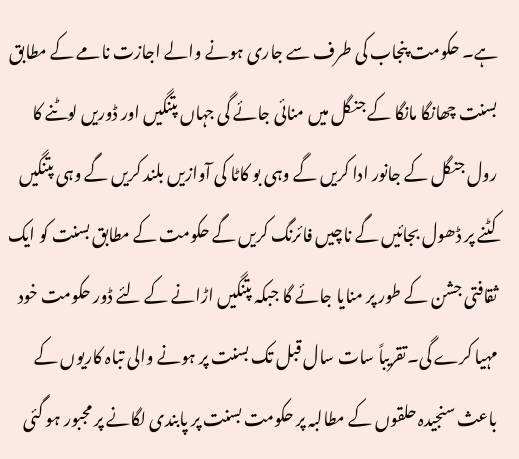ہے۔ حکومت پنجاب کی طرف سے جاری ہونے والے اجازت نامے کے مطابق بسنت چھانگا مانگا کے جنگل میں منائی جائے گی جہاں پتنگیں اور ڈوریں لوٹنے کا رول جنگل کے جانور ادا کریں گے وہی بو کاٹا کی آوازیں بلند کریں گے وہی پتنگیں کٹنے پر ڈھول بجائیں گے ناچیں فائرنگ کریں گے حکومت کے مطابق بسنت کو ایک ثقافتی جشن کے طور پر منایا جائے گا جبکہ پتنگیں اڑانے کے لئے ڈور حکومت خود مہیا کرے گی۔تقریباً سات سال قبل تک بسنت پر ہونے والی تباہ کاریوں کے باعث سنجیدہ حلقوں کے مطالبہ پر حکومت بسنت پر پابندی لگانے پر مجبور ہو گئی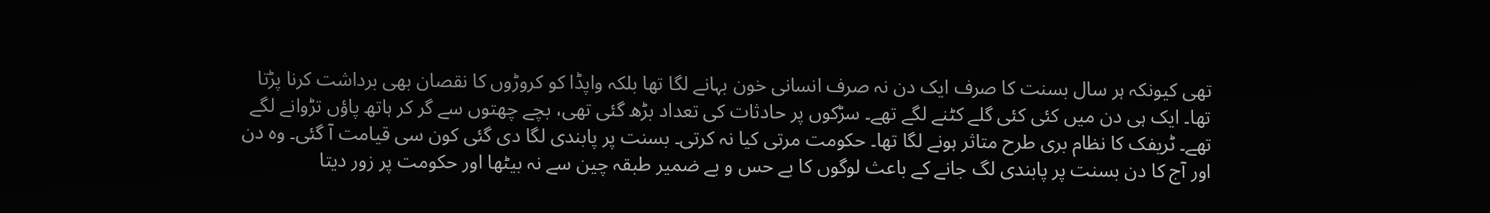تھی کیونکہ ہر سال بسنت کا صرف ایک دن نہ صرف انسانی خون بہانے لگا تھا بلکہ واپڈا کو کروڑوں کا نقصان بھی برداشت کرنا پڑتا تھا۔ ایک ہی دن میں کئی کئی گلے کٹنے لگے تھے۔ سڑکوں پر حادثات کی تعداد بڑھ گئی تھی، بچے چھتوں سے گر کر ہاتھ پاؤں تڑوانے لگے تھے۔ ٹریفک کا نظام بری طرح متاثر ہونے لگا تھا۔ حکومت مرتی کیا نہ کرتی۔ بسنت پر پابندی لگا دی گئی کون سی قیامت آ گئی۔ وہ دن اور آج کا دن بسنت پر پابندی لگ جانے کے باعث لوگوں کا بے حس و بے ضمیر طبقہ چین سے نہ بیٹھا اور حکومت پر زور دیتا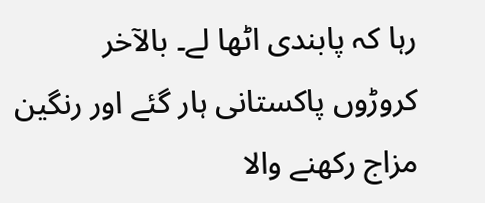رہا کہ پابندی اٹھا لے۔ بالآخر کروڑوں پاکستانی ہار گئے اور رنگین مزاج رکھنے والا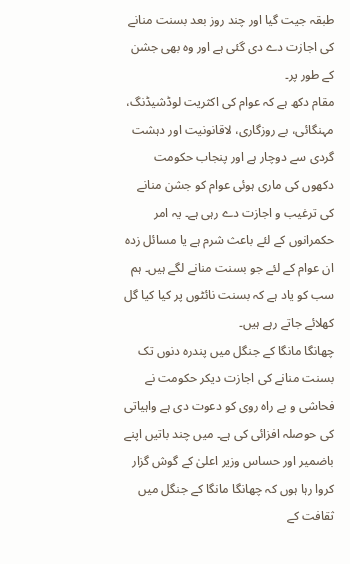طبقہ جیت گیا اور چند روز بعد بسنت منانے کی اجازت دے دی گئی ہے اور وہ بھی جشن کے طور پر۔
مقام دکھ ہے کہ عوام کی اکثریت لوڈشیڈنگ، مہنگائی، بے روزگاری، لاقانونیت اور دہشت گردی سے دوچار ہے اور پنجاب حکومت دکھوں کی ماری ہوئی عوام کو جشن منانے کی ترغیب و اجازت دے رہی ہے۔ یہ امر حکمرانوں کے لئے باعث شرم ہے یا مسائل زدہ ان عوام کے لئے جو بسنت منانے لگے ہیں۔ ہم سب کو یاد ہے کہ بسنت نائٹوں پر کیا کیا گل کھلائے جاتے رہے ہیں۔
چھانگا مانگا کے جنگل میں پندرہ دنوں تک بسنت منانے کی اجازت دیکر حکومت نے فحاشی و بے راہ روی کو دعوت دی ہے واہیاتی کی حوصلہ افزائی کی ہے۔ میں چند باتیں اپنے باضمیر اور حساس وزیر اعلیٰ کے گوش گزار کروا رہا ہوں کہ چھانگا مانگا کے جنگل میں ثقافت کے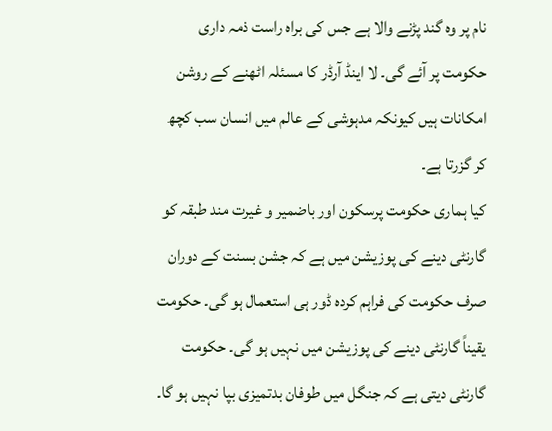نام پر وہ گند پڑنے والا ہے جس کی براہ راست ذمہ داری حکومت پر آئے گی۔ لا اینڈ آرڈر کا مسئلہ اٹھنے کے روشن امکانات ہیں کیونکہ مدہوشی کے عالم میں انسان سب کچھ کر گزرتا ہے۔
کیا ہماری حکومت پرسکون اور باضمیر و غیرت مند طبقہ کو گارنٹی دینے کی پوزیشن میں ہے کہ جشن بسنت کے دوران صرف حکومت کی فراہم کردہ ڈور ہی استعمال ہو گی۔ حکومت یقیناً گارنٹی دینے کی پوزیشن میں نہیں ہو گی۔ حکومت گارنٹی دیتی ہے کہ جنگل میں طوفان بدتمیزی بپا نہیں ہو گا۔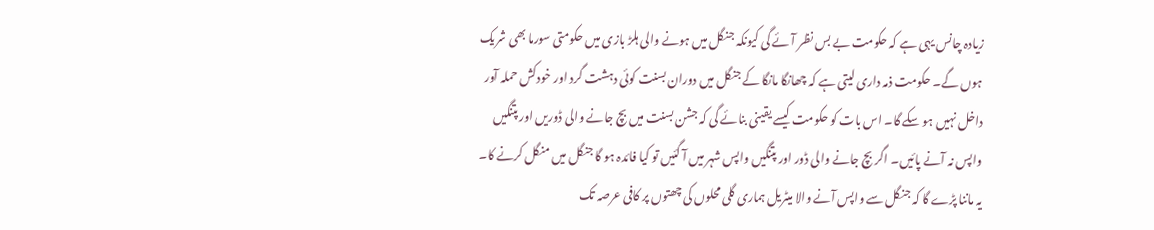زیادہ چانس یہی ہے کہ حکومت بے بس نظر آئے گی کیونکہ جنگل میں ہونے والی ہلڑ بازی میں حکومتی سورما بھی شریک ہوں گے۔ حکومت ذمہ داری لیتی ہے کہ چھانگا مانگا کے جنگل میں دوران بسنت کوئی دہشت گرد اور خودکش حملہ آور داخل نہیں ہو سکے گا۔ اس بات کو حکومت کیسے یقینی بنائے گی کہ جشن بسنت میں بچ جانے والی ڈوریں اور پتنگیں واپس نہ آنے پائیں۔ اگر بچ جانے والی ڈور اور پتنگیں واپس شہر میں آ گئیں تو کیا فائدہ ہو گا جنگل میں منگل کرنے کا۔ یہ ماننا پڑے گا کہ جنگل سے واپس آنے والا میٹریل ہماری گلی محلوں کی چھتوں پر کافی عرصہ تک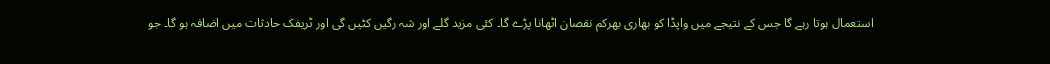استعمال ہوتا رہے گا جس کے نتیجے میں واپڈا کو بھاری بھرکم نقصان اٹھانا پڑے گا۔ کئی مزید گلے اور شہ رگیں کٹیں گی اور ٹریفک حادثات میں اضافہ ہو گا۔ جو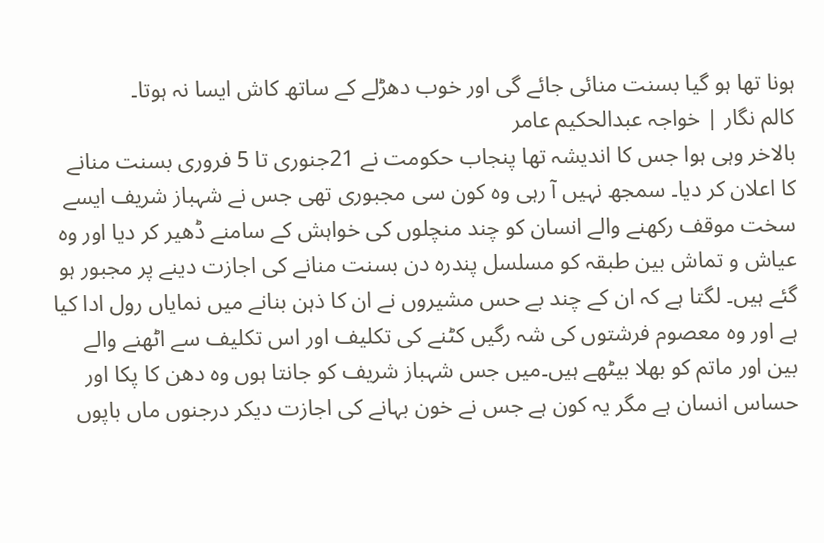ہونا تھا ہو گیا بسنت منائی جائے گی اور خوب دھڑلے کے ساتھ کاش ایسا نہ ہوتا۔
کالم نگار | خواجہ عبدالحکیم عامر
بالاخر وہی ہوا جس کا اندیشہ تھا پنجاب حکومت نے 21جنوری تا 5 فروری بسنت منانے کا اعلان کر دیا۔ سمجھ نہیں آ رہی وہ کون سی مجبوری تھی جس نے شہباز شریف ایسے سخت موقف رکھنے والے انسان کو چند منچلوں کی خواہش کے سامنے ڈھیر کر دیا اور وہ عیاش و تماش بین طبقہ کو مسلسل پندرہ دن بسنت منانے کی اجازت دینے پر مجبور ہو گئے ہیں۔ لگتا ہے کہ ان کے چند بے حس مشیروں نے ان کا ذہن بنانے میں نمایاں رول ادا کیا ہے اور وہ معصوم فرشتوں کی شہ رگیں کٹنے کی تکلیف اور اس تکلیف سے اٹھنے والے بین اور ماتم کو بھلا بیٹھے ہیں۔میں جس شہباز شریف کو جانتا ہوں وہ دھن کا پکا اور حساس انسان ہے مگر یہ کون ہے جس نے خون بہانے کی اجازت دیکر درجنوں ماں باپوں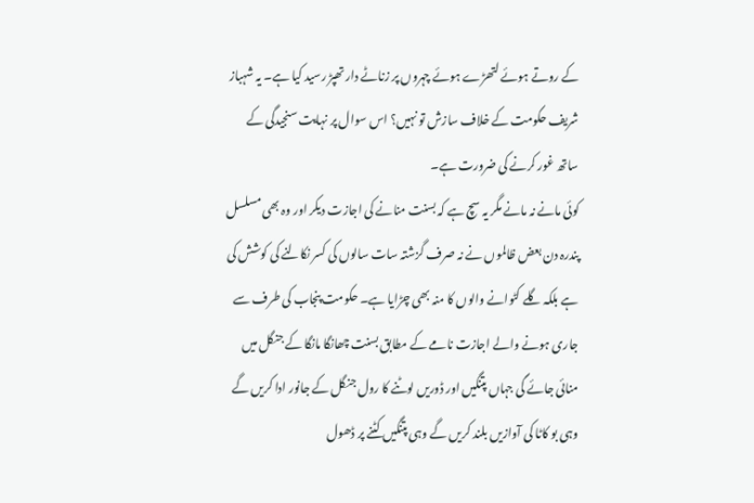کے روتے ہوئے لتھڑے ہوئے چہروں پر زناٹے دار تھپڑ رسید کیا ہے۔ یہ شہباز شریف حکومت کے خلاف سازش تو نہیں؟ اس سوال پر نہایت سنجیدگی کے ساتھ غور کرنے کی ضرورت ہے۔
کوئی مانے نہ مانے مگر یہ سچ ہے کہ بسنت منانے کی اجازت دیکر اور وہ بھی مسلسل پندرہ دن بعض ظالموں نے نہ صرف گزشتہ سات سالوں کی کسر نکالنے کی کوشش کی ہے بلکہ گلے کٹوانے والوں کا منہ بھی چڑایا ہے۔ حکومت پنجاب کی طرف سے جاری ہونے والے اجازت نامے کے مطابق بسنت چھانگا مانگا کے جنگل میں منائی جائے گی جہاں پتنگیں اور ڈوریں لوٹنے کا رول جنگل کے جانور ادا کریں گے وہی بو کاٹا کی آوازیں بلند کریں گے وہی پتنگیں کٹنے پر ڈھول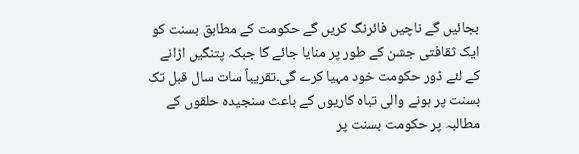بجائیں گے ناچیں فائرنگ کریں گے حکومت کے مطابق بسنت کو ایک ثقافتی جشن کے طور پر منایا جائے گا جبکہ پتنگیں اڑانے کے لئے ڈور حکومت خود مہیا کرے گی۔تقریباً سات سال قبل تک بسنت پر ہونے والی تباہ کاریوں کے باعث سنجیدہ حلقوں کے مطالبہ پر حکومت بسنت پر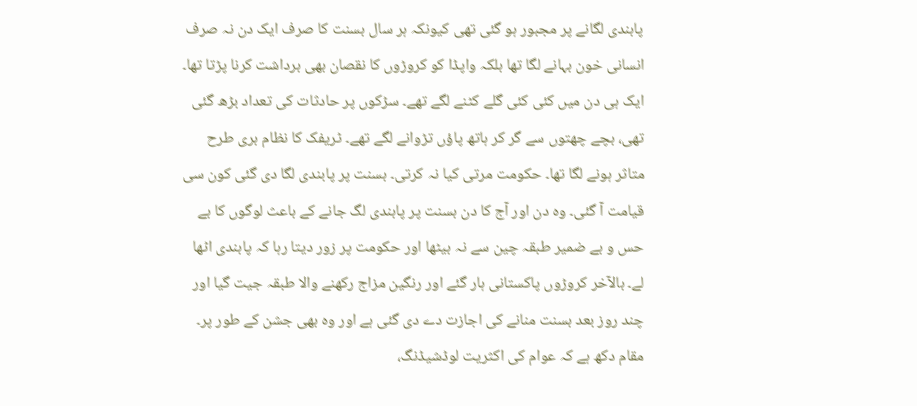پابندی لگانے پر مجبور ہو گئی تھی کیونکہ ہر سال بسنت کا صرف ایک دن نہ صرف انسانی خون بہانے لگا تھا بلکہ واپڈا کو کروڑوں کا نقصان بھی برداشت کرنا پڑتا تھا۔ ایک ہی دن میں کئی کئی گلے کٹنے لگے تھے۔ سڑکوں پر حادثات کی تعداد بڑھ گئی تھی، بچے چھتوں سے گر کر ہاتھ پاؤں تڑوانے لگے تھے۔ ٹریفک کا نظام بری طرح متاثر ہونے لگا تھا۔ حکومت مرتی کیا نہ کرتی۔ بسنت پر پابندی لگا دی گئی کون سی قیامت آ گئی۔ وہ دن اور آج کا دن بسنت پر پابندی لگ جانے کے باعث لوگوں کا بے حس و بے ضمیر طبقہ چین سے نہ بیٹھا اور حکومت پر زور دیتا رہا کہ پابندی اٹھا لے۔ بالآخر کروڑوں پاکستانی ہار گئے اور رنگین مزاج رکھنے والا طبقہ جیت گیا اور چند روز بعد بسنت منانے کی اجازت دے دی گئی ہے اور وہ بھی جشن کے طور پر۔
مقام دکھ ہے کہ عوام کی اکثریت لوڈشیڈنگ،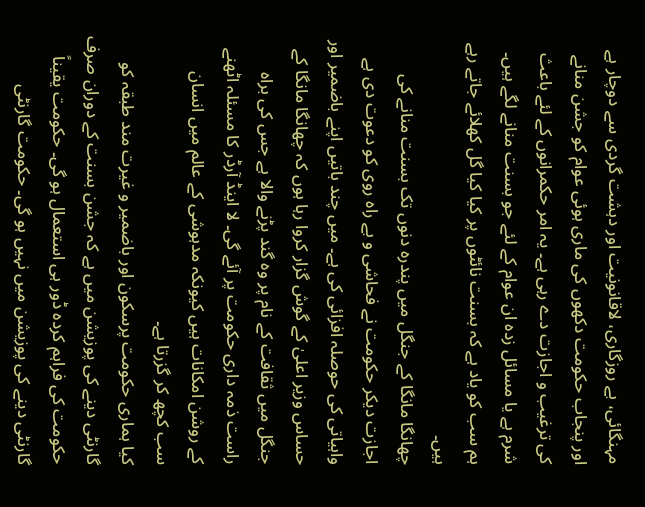مہنگائی، بے روزگاری، لاقانونیت اور دہشت گردی سے دوچار ہے اور پنجاب حکومت دکھوں کی ماری ہوئی عوام کو جشن منانے کی ترغیب و اجازت دے رہی ہے۔ یہ امر حکمرانوں کے لئے باعث شرم ہے یا مسائل زدہ ان عوام کے لئے جو بسنت منانے لگے ہیں۔ ہم سب کو یاد ہے کہ بسنت نائٹوں پر کیا کیا گل کھلائے جاتے رہے ہیں۔
چھانگا مانگا کے جنگل میں پندرہ دنوں تک بسنت منانے کی اجازت دیکر حکومت نے فحاشی و بے راہ روی کو دعوت دی ہے واہیاتی کی حوصلہ افزائی کی ہے۔ میں چند باتیں اپنے باضمیر اور حساس وزیر اعلیٰ کے گوش گزار کروا رہا ہوں کہ چھانگا مانگا کے جنگل میں ثقافت کے نام پر وہ گند پڑنے والا ہے جس کی براہ راست ذمہ داری حکومت پر آئے گی۔ لا اینڈ آرڈر کا مسئلہ اٹھنے کے روشن امکانات ہیں کیونکہ مدہوشی کے عالم میں انسان سب کچھ کر گزرتا ہے۔
کیا ہماری حکومت پرسکون اور باضمیر و غیرت مند طبقہ کو گارنٹی دینے کی پوزیشن میں ہے کہ جشن بسنت کے دوران صرف حکومت کی فراہم کردہ ڈور ہی استعمال ہو گی۔ حکومت یقیناً گارنٹی دینے کی پوزیشن میں نہیں ہو گی۔ حکومت گارنٹی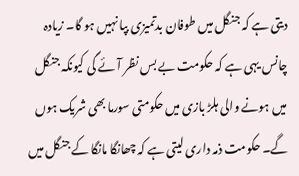دیتی ہے کہ جنگل میں طوفان بدتمیزی بپا نہیں ہو گا۔ زیادہ چانس یہی ہے کہ حکومت بے بس نظر آئے گی کیونکہ جنگل میں ہونے والی ہلڑ بازی میں حکومتی سورما بھی شریک ہوں گے۔ حکومت ذمہ داری لیتی ہے کہ چھانگا مانگا کے جنگل میں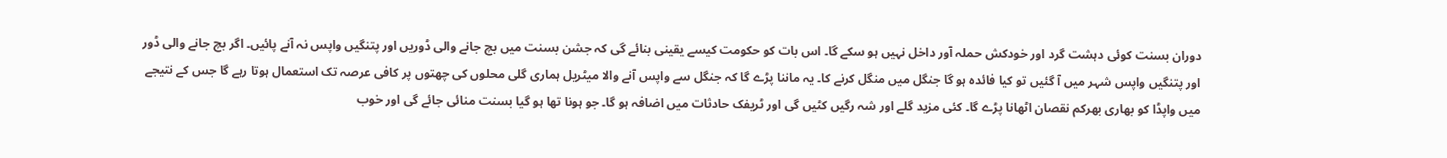دوران بسنت کوئی دہشت گرد اور خودکش حملہ آور داخل نہیں ہو سکے گا۔ اس بات کو حکومت کیسے یقینی بنائے گی کہ جشن بسنت میں بچ جانے والی ڈوریں اور پتنگیں واپس نہ آنے پائیں۔ اگر بچ جانے والی ڈور اور پتنگیں واپس شہر میں آ گئیں تو کیا فائدہ ہو گا جنگل میں منگل کرنے کا۔ یہ ماننا پڑے گا کہ جنگل سے واپس آنے والا میٹریل ہماری گلی محلوں کی چھتوں پر کافی عرصہ تک استعمال ہوتا رہے گا جس کے نتیجے میں واپڈا کو بھاری بھرکم نقصان اٹھانا پڑے گا۔ کئی مزید گلے اور شہ رگیں کٹیں گی اور ٹریفک حادثات میں اضافہ ہو گا۔ جو ہونا تھا ہو گیا بسنت منائی جائے گی اور خوب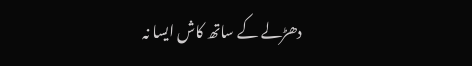دھڑلے کے ساتھ کاش ایسا نہ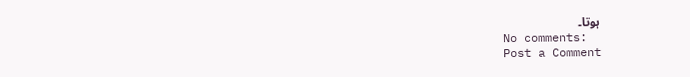ہوتا۔
No comments:
Post a Comment